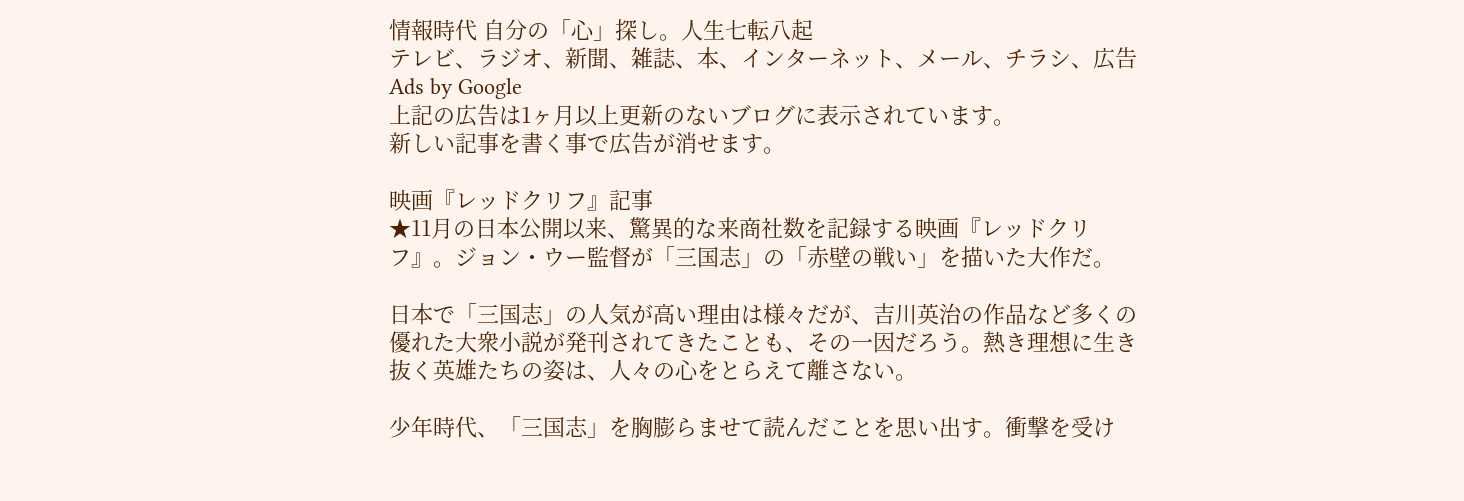情報時代 自分の「心」探し。人生七転八起
テレビ、ラジオ、新聞、雑誌、本、インターネット、メール、チラシ、広告
Ads by Google
上記の広告は1ヶ月以上更新のないブログに表示されています。
新しい記事を書く事で広告が消せます。

映画『レッドクリフ』記事
★11月の日本公開以来、驚異的な来商社数を記録する映画『レッドクリフ』。ジョン・ウー監督が「三国志」の「赤壁の戦い」を描いた大作だ。

日本で「三国志」の人気が高い理由は様々だが、吉川英治の作品など多くの優れた大衆小説が発刊されてきたことも、その一因だろう。熱き理想に生き抜く英雄たちの姿は、人々の心をとらえて離さない。

少年時代、「三国志」を胸膨らませて読んだことを思い出す。衝撃を受け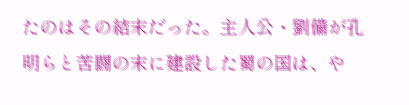たのはその結末だった。主人公・劉備が孔明らと苦闘の末に建設した蜀の国は、や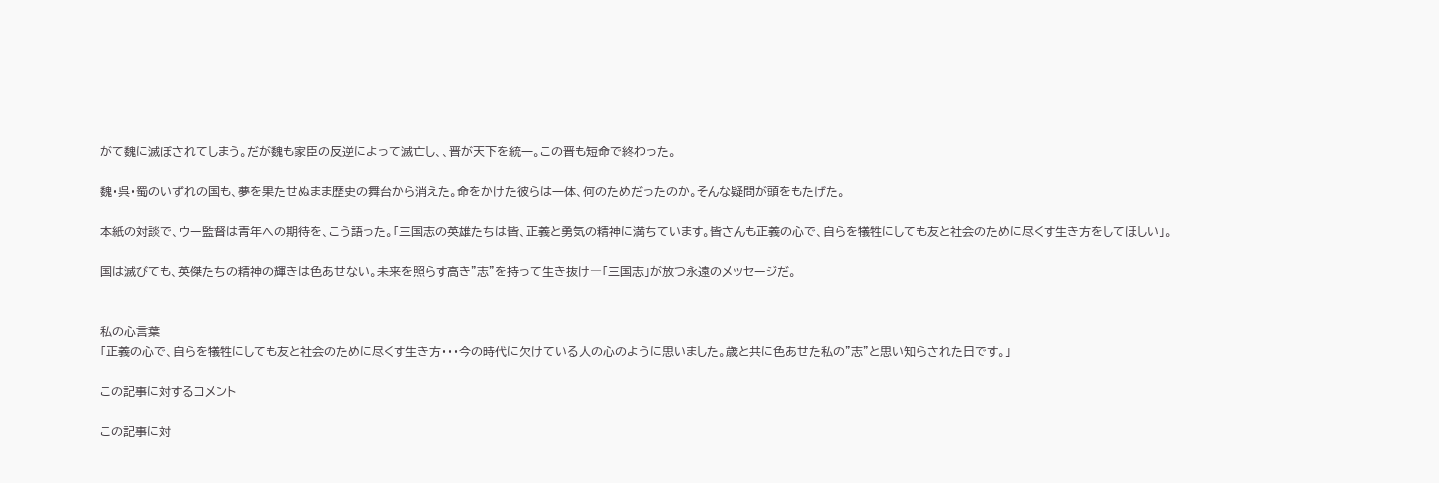がて魏に滅ぼされてしまう。だが魏も家臣の反逆によって滅亡し、、晋が天下を統一。この晋も短命で終わった。

魏・呉・蜀のいずれの国も、夢を果たせぬまま歴史の舞台から消えた。命をかけた彼らは一体、何のためだったのか。そんな疑問が頭をもたげた。

本紙の対談で、ウー監督は青年への期待を、こう語った。「三国志の英雄たちは皆、正義と勇気の精神に満ちています。皆さんも正義の心で、自らを犠牲にしても友と社会のために尽くす生き方をしてほしい」。

国は滅びても、英傑たちの精神の輝きは色あせない。未来を照らす高き”志”を持って生き抜け―「三国志」が放つ永遠のメッセージだ。


私の心言葉
「正義の心で、自らを犠牲にしても友と社会のために尽くす生き方・・・今の時代に欠けている人の心のように思いました。歳と共に色あせた私の”志”と思い知らされた日です。」

この記事に対するコメント

この記事に対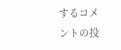するコメントの投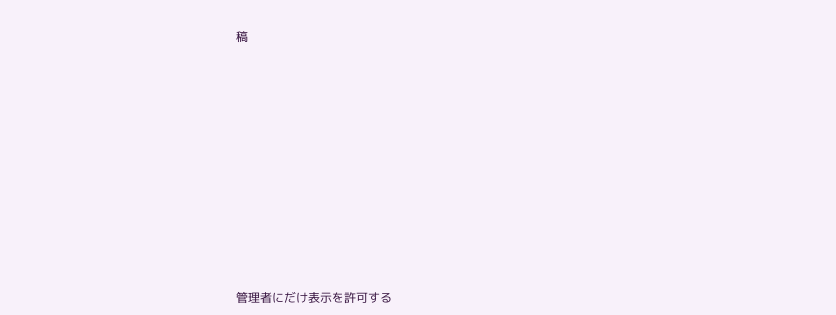稿














管理者にだけ表示を許可する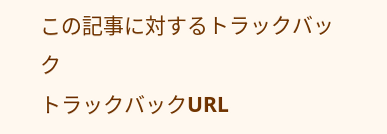この記事に対するトラックバック
トラックバックURL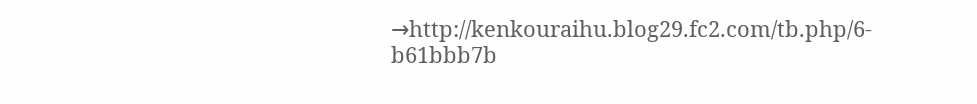→http://kenkouraihu.blog29.fc2.com/tb.php/6-b61bbb7b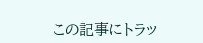この記事にトラッ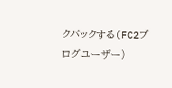クバックする(FC2ブログユーザー)